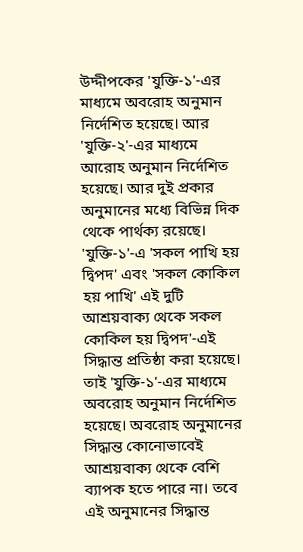উদ্দীপকের 'যুক্তি-১'-এর মাধ্যমে অবরোহ অনুমান নির্দেশিত হয়েছে। আর 'যুক্তি-২'-এর মাধ্যমে আরোহ অনুমান নির্দেশিত হয়েছে। আর দুই প্রকার অনুমানের মধ্যে বিভিন্ন দিক থেকে পার্থক্য রয়েছে।
'যুক্তি-১'-এ 'সকল পাখি হয় দ্বিপদ' এবং 'সকল কোকিল হয় পাখি' এই দুটি আশ্রয়বাক্য থেকে সকল কোকিল হয় দ্বিপদ'-এই সিদ্ধান্ত প্রতিষ্ঠা করা হয়েছে। তাই 'যুক্তি-১'-এর মাধ্যমে অবরোহ অনুমান নির্দেশিত হয়েছে। অবরোহ অনুমানের সিদ্ধান্ত কোনোভাবেই আশ্রয়বাক্য থেকে বেশি ব্যাপক হতে পারে না। তবে এই অনুমানের সিদ্ধান্ত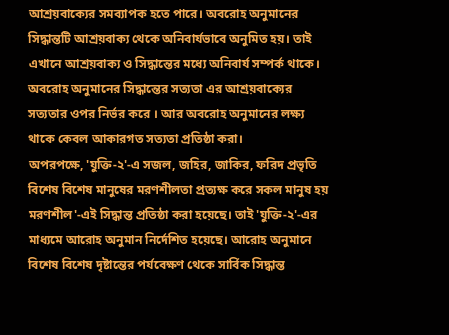আশ্রয়বাক্যের সমব্যাপক হতে পারে। অবরোহ অনুমানের সিদ্ধান্তটি আশ্রয়বাক্য থেকে অনিবার্যভাবে অনুমিত হয়। তাই এখানে আশ্রয়বাক্য ও সিদ্ধান্তের মধ্যে অনিবার্য সম্পর্ক থাকে। অবরোহ অনুমানের সিদ্ধান্তের সত্যতা এর আশ্রয়বাক্যের সত্যতার ওপর নির্ভর করে । আর অবরোহ অনুমানের লক্ষ্য থাকে কেবল আকারগত সত্যতা প্রতিষ্ঠা করা।
অপরপক্ষে, 'যুক্তি-২'-এ সজল, জহির, জাকির, ফরিদ প্রভৃতি বিশেষ বিশেষ মানুষের মরণশীলতা প্রত্যক্ষ করে সকল মানুষ হয় মরণশীল'-এই সিদ্ধান্ত প্রতিষ্ঠা করা হয়েছে। তাই 'যুক্তি-২'-এর মাধ্যমে আরোহ অনুমান নির্দেশিত হয়েছে। আরোহ অনুমানে বিশেষ বিশেষ দৃষ্টান্তের পর্যবেক্ষণ থেকে সার্বিক সিদ্ধান্ত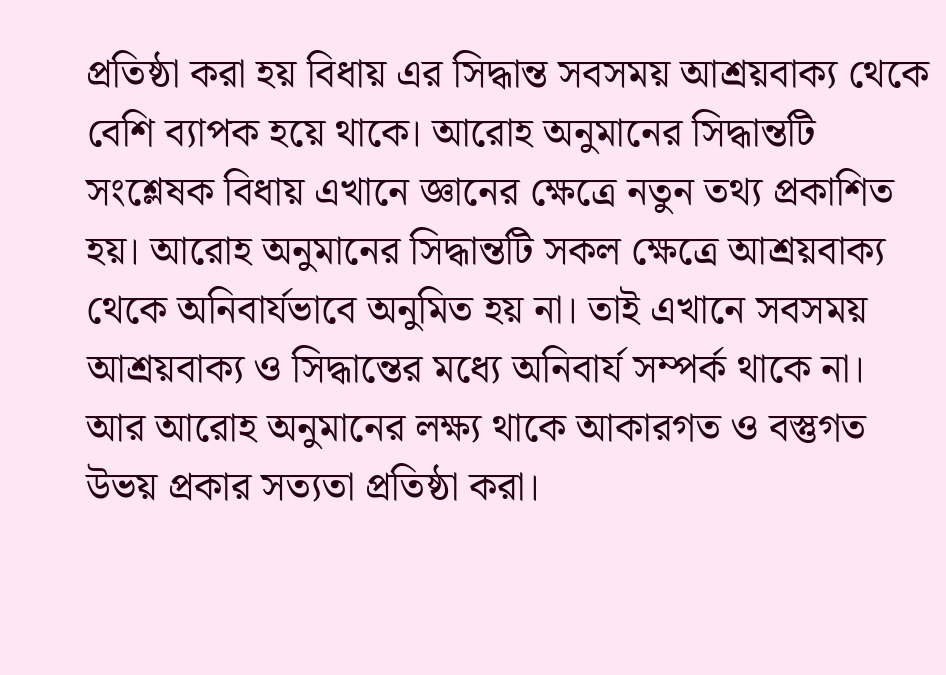প্রতিষ্ঠা করা হয় বিধায় এর সিদ্ধান্ত সবসময় আশ্রয়বাক্য থেকে বেশি ব্যাপক হয়ে থাকে। আরোহ অনুমানের সিদ্ধান্তটি সংশ্লেষক বিধায় এখানে জ্ঞানের ক্ষেত্রে নতুন তথ্য প্রকাশিত হয়। আরোহ অনুমানের সিদ্ধান্তটি সকল ক্ষেত্রে আশ্রয়বাক্য থেকে অনিবার্যভাবে অনুমিত হয় না। তাই এখানে সবসময় আশ্রয়বাক্য ও সিদ্ধান্তের মধ্যে অনিবার্য সম্পর্ক থাকে না। আর আরোহ অনুমানের লক্ষ্য থাকে আকারগত ও বস্তুগত উভয় প্রকার সত্যতা প্রতিষ্ঠা করা।